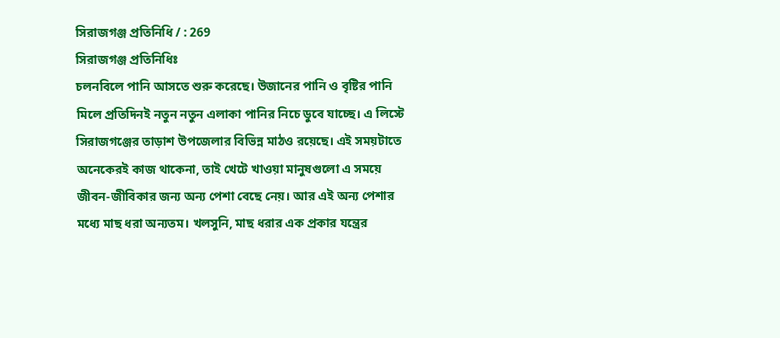সিরাজগঞ্জ প্রতিনিধি / : 269
সিরাজগঞ্জ প্রতিনিধিঃ
চলনবিলে পানি আসতে শুরু করেছে। উজানের পানি ও বৃষ্টির পানি মিলে প্রতিদিনই নতুন নতুন এলাকা পানির নিচে ডুবে যাচ্ছে। এ লিস্টে সিরাজগঞ্জের তাড়াশ উপজেলার বিভিন্ন মাঠও রয়েছে। এই সময়টাতে অনেকেরই কাজ থাকেনা, তাই খেটে খাওয়া মানুষগুলো এ সময়ে জীবন-জীবিকার জন্য অন্য পেশা বেছে নেয়। আর এই অন্য পেশার মধ্যে মাছ ধরা অন্যতম। খলসুনি, মাছ ধরার এক প্রকার যন্ত্রের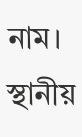নাম। স্থানীয়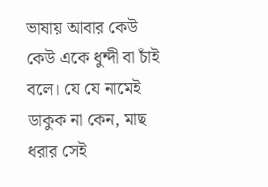ভাষায় আবার কেউ কেউ একে ধুন্দী বা চাঁই বলে। যে যে নামেই ডাকুক না কেন, মাছ ধরার সেই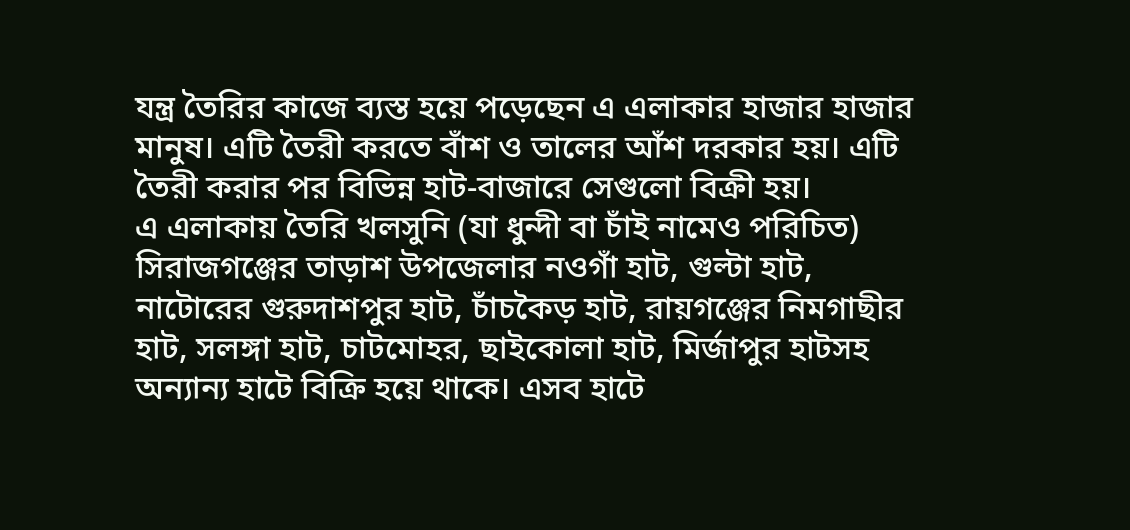যন্ত্র তৈরির কাজে ব্যস্ত হয়ে পড়েছেন এ এলাকার হাজার হাজার মানুষ। এটি তৈরী করতে বাঁশ ও তালের আঁশ দরকার হয়। এটি তৈরী করার পর বিভিন্ন হাট-বাজারে সেগুলো বিক্রী হয়।
এ এলাকায় তৈরি খলসুনি (যা ধুন্দী বা চাঁই নামেও পরিচিত) সিরাজগঞ্জের তাড়াশ উপজেলার নওগাঁ হাট, গুল্টা হাট, নাটোরের গুরুদাশপুর হাট, চাঁচকৈড় হাট, রায়গঞ্জের নিমগাছীর হাট, সলঙ্গা হাট, চাটমোহর, ছাইকোলা হাট, মির্জাপুর হাটসহ অন্যান্য হাটে বিক্রি হয়ে থাকে। এসব হাটে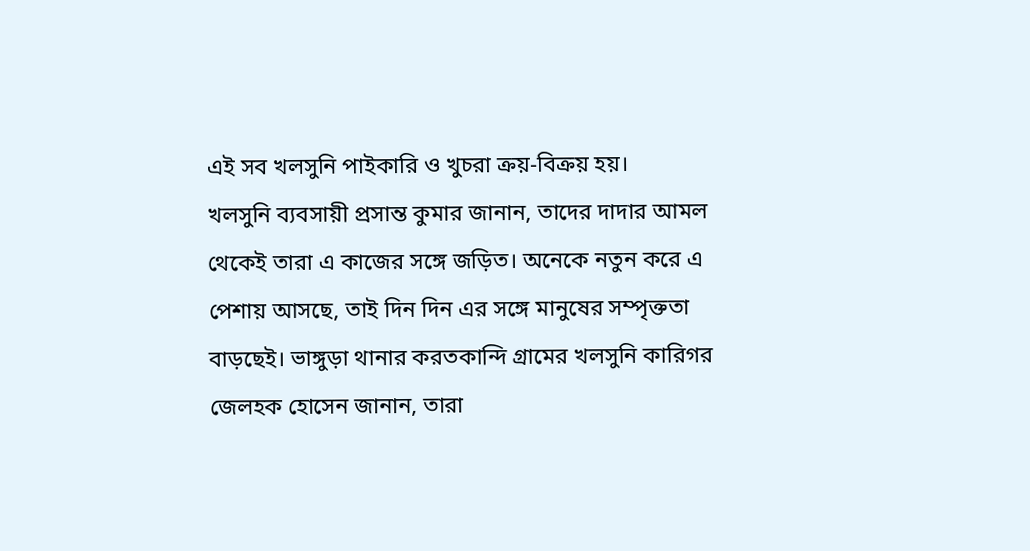এই সব খলসুনি পাইকারি ও খুচরা ক্রয়-বিক্রয় হয়।
খলসুনি ব্যবসায়ী প্রসান্ত কুমার জানান, তাদের দাদার আমল থেকেই তারা এ কাজের সঙ্গে জড়িত। অনেকে নতুন করে এ পেশায় আসছে, তাই দিন দিন এর সঙ্গে মানুষের সম্পৃক্ততা বাড়ছেই। ভাঙ্গুড়া থানার করতকান্দি গ্রামের খলসুনি কারিগর জেলহক হোসেন জানান, তারা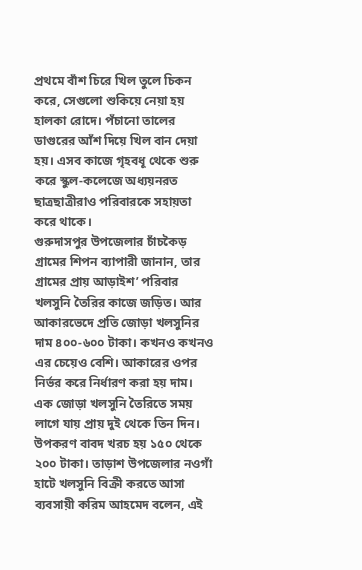প্রথমে বাঁশ চিরে খিল তুলে চিকন করে, সেগুলো শুকিয়ে নেয়া হয় হালকা রোদে। পঁচানো তালের ডাগুরের আঁশ দিয়ে খিল বান দেয়া হয়। এসব কাজে গৃহবধূ থেকে শুরু করে স্কুল-কলেজে অধ্যয়নরত ছাত্রছাত্রীরাও পরিবারকে সহায়তা করে থাকে।
গুরুদাসপুর উপজেলার চাঁচকৈড় গ্রামের শিপন ব্যাপারী জানান, তার গ্রামের প্রায় আড়াইশ’ পরিবার খলসুনি তৈরির কাজে জড়িত। আর আকারভেদে প্রতি জোড়া খলসুনির দাম ৪০০-৬০০ টাকা। কখনও কখনও এর চেয়েও বেশি। আকারের ওপর নির্ভর করে নির্ধারণ করা হয় দাম। এক জোড়া খলসুনি তৈরিতে সময় লাগে যায় প্রায় দুই থেকে তিন দিন। উপকরণ বাবদ খরচ হয় ১৫০ থেকে ২০০ টাকা। তাড়াশ উপজেলার নওগাঁ হাটে খলসুনি বিক্রী করতে আসা ব্যবসায়ী করিম আহমেদ বলেন, এই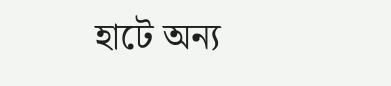হাটে অন্য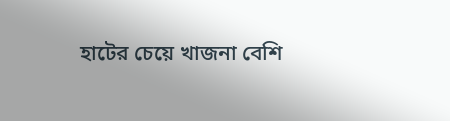হাটের চেয়ে খাজনা বেশি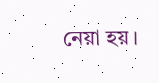নেয়া হয়।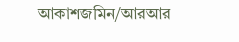আকাশজমিন/আরআর